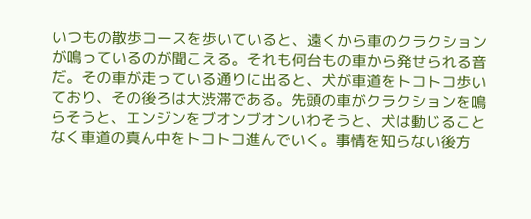いつもの散歩コースを歩いていると、遠くから車のクラクションが鳴っているのが聞こえる。それも何台もの車から発せられる音だ。その車が走っている通りに出ると、犬が車道をトコトコ歩いており、その後ろは大渋滞である。先頭の車がクラクションを鳴らそうと、エンジンをブオンブオンいわそうと、犬は動じることなく車道の真ん中をトコトコ進んでいく。事情を知らない後方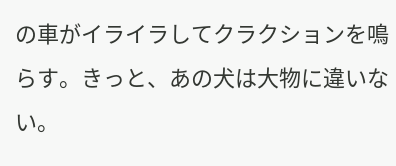の車がイライラしてクラクションを鳴らす。きっと、あの犬は大物に違いない。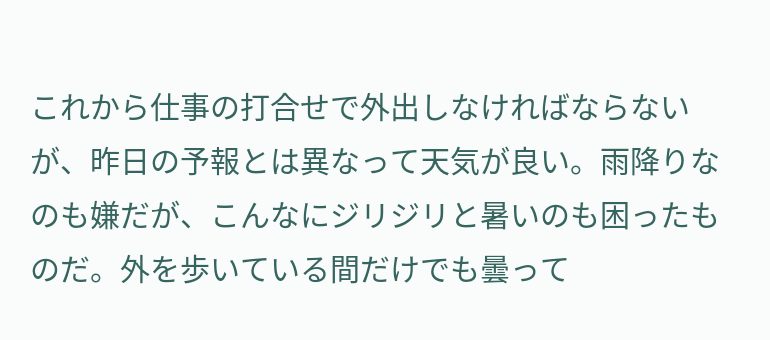これから仕事の打合せで外出しなければならないが、昨日の予報とは異なって天気が良い。雨降りなのも嫌だが、こんなにジリジリと暑いのも困ったものだ。外を歩いている間だけでも曇って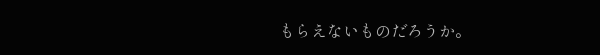もらえないものだろうか。